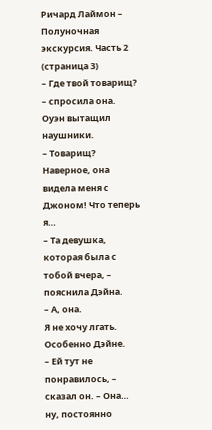Ричард Лаймон – Полуночная экскурсия. Часть 2 (страница 3)
– Где твой товарищ? – спросила она.
Оуэн вытащил наушники.
– Товарищ?
Наверное, она видела меня с Джоном! Что теперь я…
– Та девушка, которая была с тобой вчера, – пояснила Дэйна.
– А, она.
Я не хочу лгать. Особенно Дэйне.
– Ей тут не понравилось, – сказал он. – Она… ну, постоянно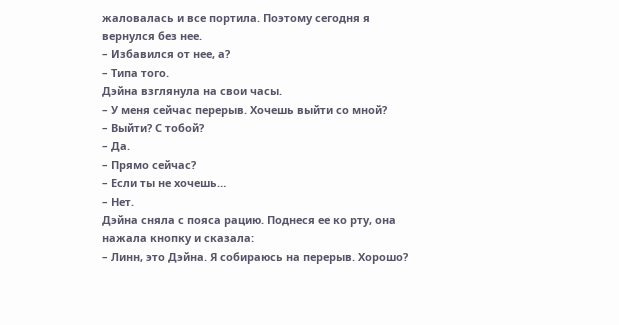жаловалась и все портила. Поэтому сегодня я вернулся без нее.
– Избавился от нее, а?
– Типа того.
Дэйна взглянула на свои часы.
– У меня сейчас перерыв. Хочешь выйти со мной?
– Выйти? С тобой?
– Да.
– Прямо сейчас?
– Если ты не хочешь…
– Нет.
Дэйна сняла с пояса рацию. Поднеся ее ко рту, она нажала кнопку и сказала:
– Линн, это Дэйна. Я собираюсь на перерыв. Хорошо?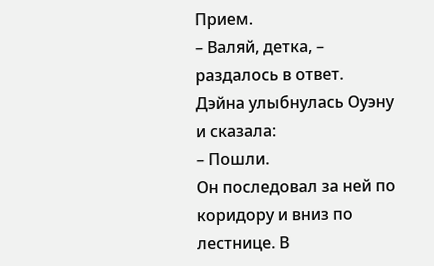Прием.
– Валяй, детка, – раздалось в ответ.
Дэйна улыбнулась Оуэну и сказала:
– Пошли.
Он последовал за ней по коридору и вниз по лестнице. В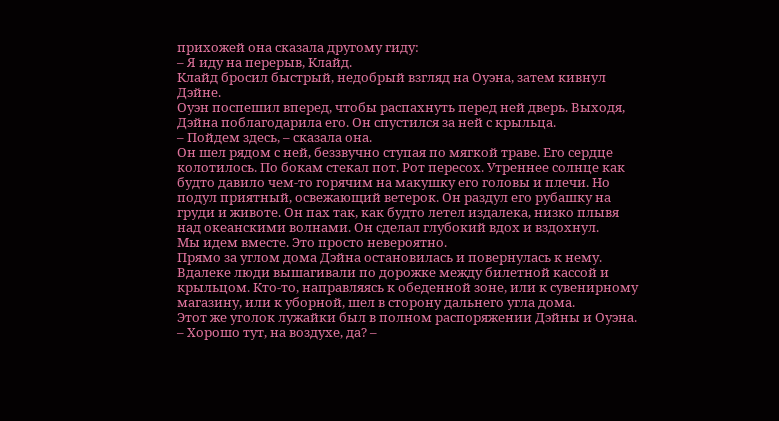прихожей она сказала другому гиду:
– Я иду на перерыв, Клайд.
Клайд бросил быстрый, недобрый взгляд на Оуэна, затем кивнул Дэйне.
Оуэн поспешил вперед, чтобы распахнуть перед ней дверь. Выходя, Дэйна поблагодарила его. Он спустился за ней с крыльца.
– Пойдем здесь, – сказала она.
Он шел рядом с ней, беззвучно ступая по мягкой траве. Его сердце колотилось. По бокам стекал пот. Рот пересох. Утреннее солнце как будто давило чем-то горячим на макушку его головы и плечи. Но подул приятный, освежающий ветерок. Он раздул его рубашку на груди и животе. Он пах так, как будто летел издалека, низко плывя над океанскими волнами. Он сделал глубокий вдох и вздохнул.
Мы идем вместе. Это просто невероятно.
Прямо за углом дома Дэйна остановилась и повернулась к нему.
Вдалеке люди вышагивали по дорожке между билетной кассой и крыльцом. Кто-то, направляясь к обеденной зоне, или к сувенирному магазину, или к уборной, шел в сторону дальнего угла дома.
Этот же уголок лужайки был в полном распоряжении Дэйны и Оуэна.
– Хорошо тут, на воздухе, да? –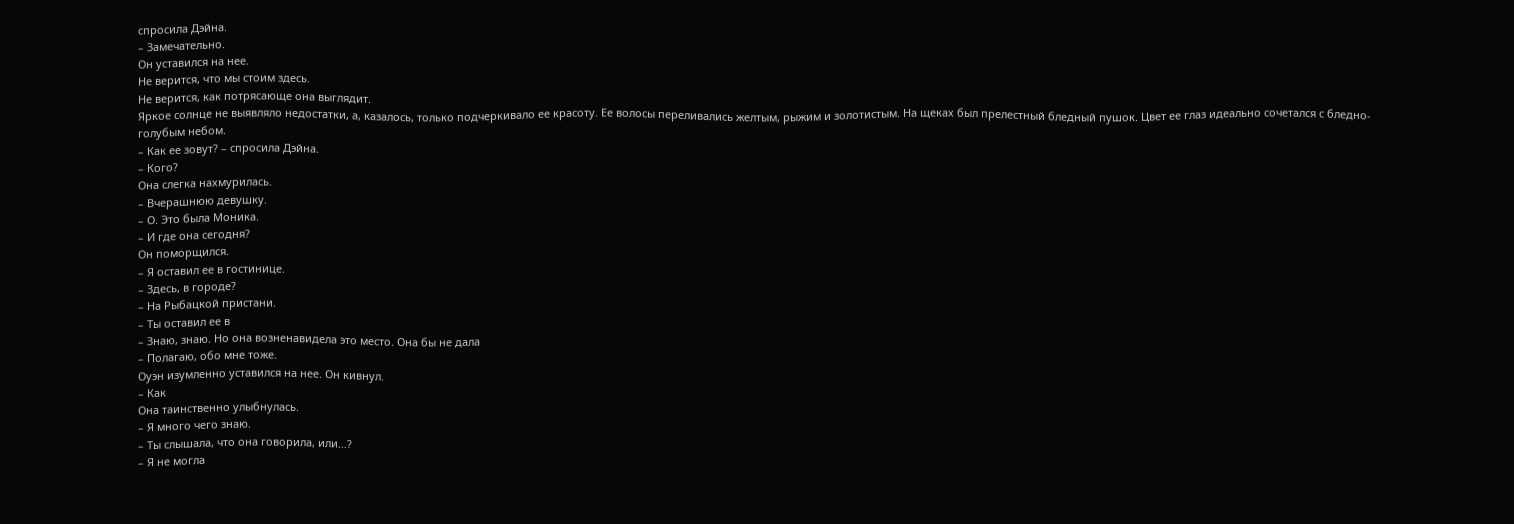спросила Дэйна.
– Замечательно.
Он уставился на нее.
Не верится, что мы стоим здесь.
Не верится, как потрясающе она выглядит.
Яркое солнце не выявляло недостатки, а, казалось, только подчеркивало ее красоту. Ее волосы переливались желтым, рыжим и золотистым. На щеках был прелестный бледный пушок. Цвет ее глаз идеально сочетался с бледно-голубым небом.
– Как ее зовут? – спросила Дэйна.
– Кого?
Она слегка нахмурилась.
– Вчерашнюю девушку.
– О. Это была Моника.
– И где она сегодня?
Он поморщился.
– Я оставил ее в гостинице.
– Здесь, в городе?
– На Рыбацкой пристани.
– Ты оставил ее в
– Знаю, знаю. Но она возненавидела это место. Она бы не дала
– Полагаю, обо мне тоже.
Оуэн изумленно уставился на нее. Он кивнул.
– Как
Она таинственно улыбнулась.
– Я много чего знаю.
– Ты слышала, что она говорила, или…?
– Я не могла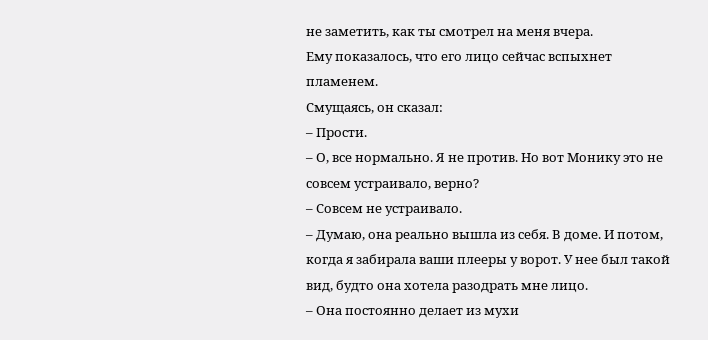не заметить, как ты смотрел на меня вчера.
Ему показалось, что его лицо сейчас вспыхнет пламенем.
Смущаясь, он сказал:
– Прости.
– О, все нормально. Я не против. Но вот Монику это не совсем устраивало, верно?
– Совсем не устраивало.
– Думаю, она реально вышла из себя. В доме. И потом, когда я забирала ваши плееры у ворот. У нее был такой вид, будто она хотела разодрать мне лицо.
– Она постоянно делает из мухи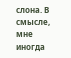слона. В смысле, мне иногда